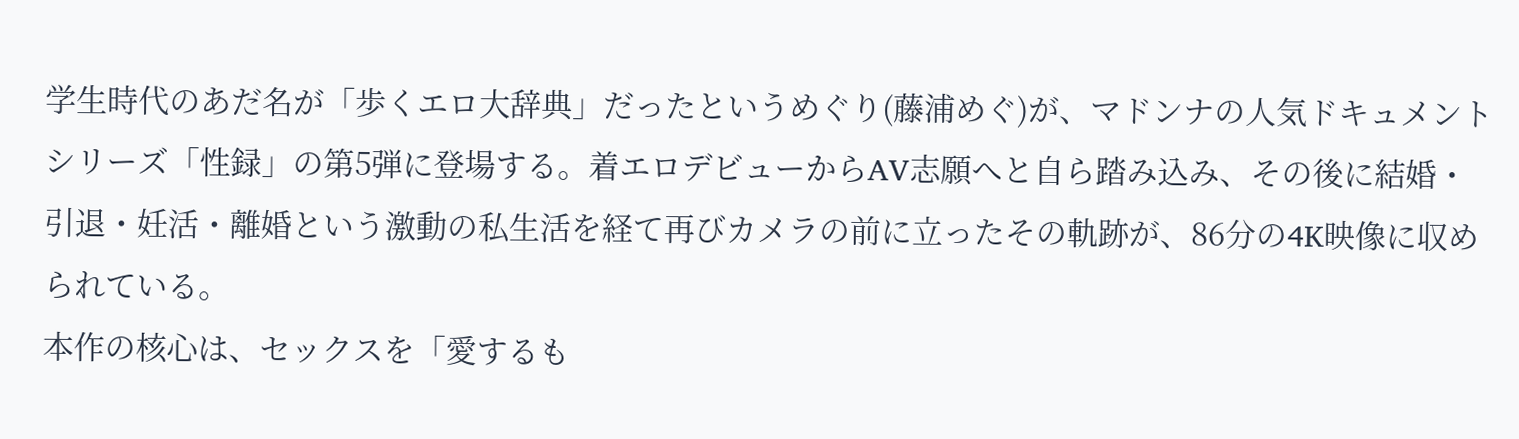学生時代のあだ名が「歩くエロ大辞典」だったというめぐり(藤浦めぐ)が、マドンナの人気ドキュメントシリーズ「性録」の第5弾に登場する。着エロデビューからAV志願へと自ら踏み込み、その後に結婚・引退・妊活・離婚という激動の私生活を経て再びカメラの前に立ったその軌跡が、86分の4K映像に収められている。
本作の核心は、セックスを「愛するも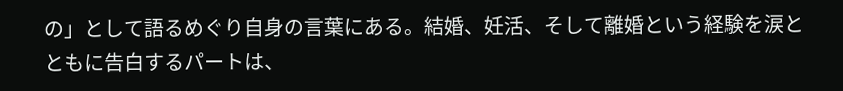の」として語るめぐり自身の言葉にある。結婚、妊活、そして離婚という経験を涙とともに告白するパートは、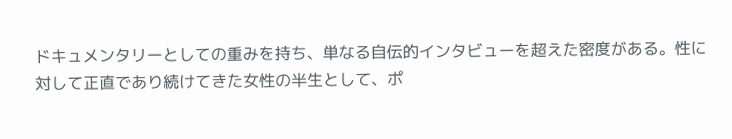ドキュメンタリーとしての重みを持ち、単なる自伝的インタビューを超えた密度がある。性に対して正直であり続けてきた女性の半生として、ポ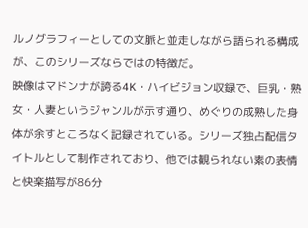ルノグラフィーとしての文脈と並走しながら語られる構成が、このシリーズならではの特徴だ。
映像はマドンナが誇る4K・ハイビジョン収録で、巨乳・熟女・人妻というジャンルが示す通り、めぐりの成熟した身体が余すところなく記録されている。シリーズ独占配信タイトルとして制作されており、他では観られない素の表情と快楽描写が86分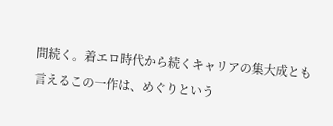間続く。着エロ時代から続くキャリアの集大成とも言えるこの一作は、めぐりという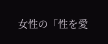女性の「性を愛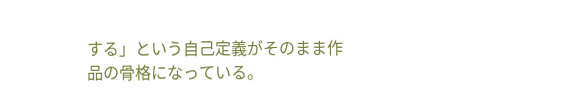する」という自己定義がそのまま作品の骨格になっている。